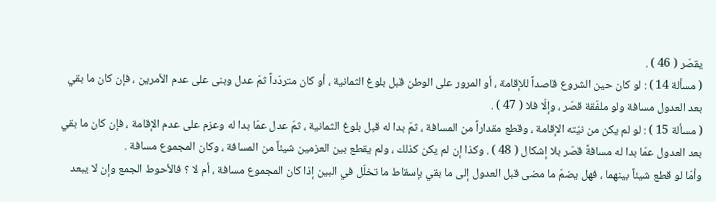يقصّر ( 46 ) .
( مسألة 14 ) : لو كان حين الشروع قاصداً للإقامة ، أو المرور على الوطن قبل بلوغ الثمانية ، أو كان متردّداً ثمّ عدل وبنى على عدم الأمرين ، فإن كان ما بقي بعد العدول مسافة ولو ملفّقة قصّر ، وإلّا فلا ( 47 ) .
( مسألة 15 ) : لو لم يكن من نيّته الإقامة ، وقطع مقداراً من المسافة ، ثمّ بدا له قبل بلوغ الثمانية ، ثمّ عدل عمّا بدا له وعزم على عدم الإقامة ، فإن كان ما بقي بعد العدول عمّا بدا له مسافةً قصّر بلا إشكال ( 48 ) . وكذا إن لم يكن كذلك ، ولم يقطع بين العزمين شيئاً من المسافة ، وكان المجموع مسافة .
وأمّا لو قطع شيئاً بينهما ، فهل يضمّ ما مضى قبل العدول إلى ما بقي بإسقاط ما تخلّل في البين إذا كان المجموع مسافة ، أم لا ؟ فالأحوط الجمع وإن لا يبعد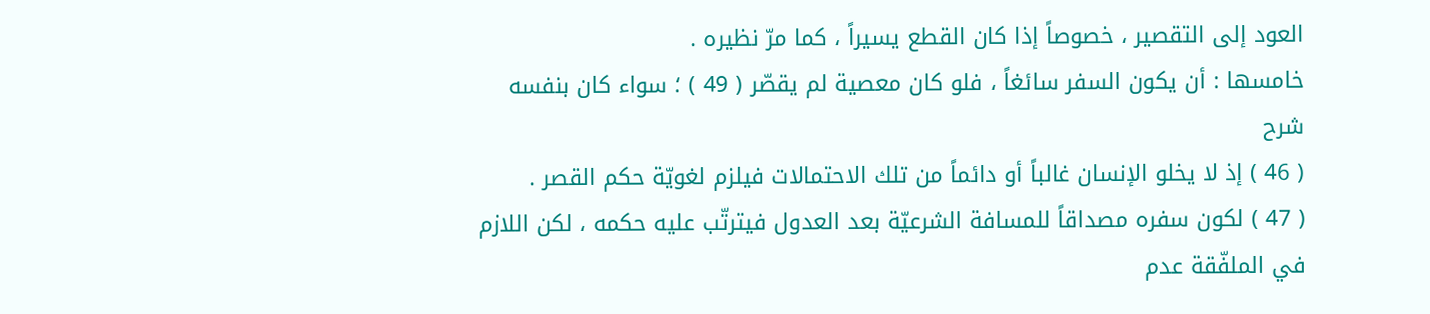العود إلى التقصير ، خصوصاً إذا كان القطع يسيراً ، كما مرّ نظيره .
خامسها : أن يكون السفر سائغاً ، فلو كان معصية لم يقصّر ( 49 ) ؛ سواء كان بنفسه
شرح
( 46 ) إذ لا يخلو الإنسان غالباً أو دائماً من تلك الاحتمالات فيلزم لغويّة حكم القصر .
( 47 ) لكون سفره مصداقاً للمسافة الشرعيّة بعد العدول فيترتّب عليه حكمه ، لكن اللازم في الملفّقة عدم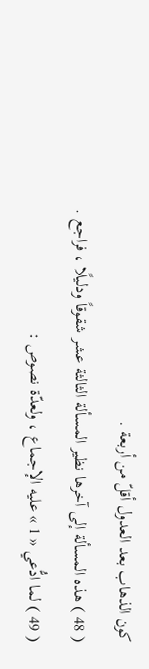كون الذهاب بعد العدول أقلّ من أربعة .
( 48 ) هذه المسألة إلى آخرها نظير المسألة الثالثة عشر شقوقاً ودليلًا ، فراجع .
( 49 ) لما ادُّعي « 1 » عليه الإجماع ، ولعدّة نصوص :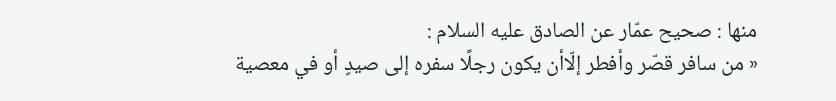منها : صحيح عمّار عن الصادق عليه السلام :
« من سافر قصّر وأفطر إلّاأن يكون رجلًا سفره إلى صيدٍ أو في معصية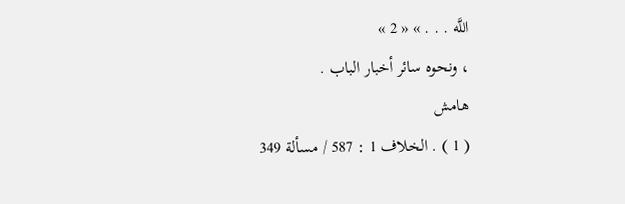اللَّه . . . » « 2 »
، ونحوه سائر أخبار الباب .
هامش
( 1 ) . الخلاف 1 : 587 / مسألة 349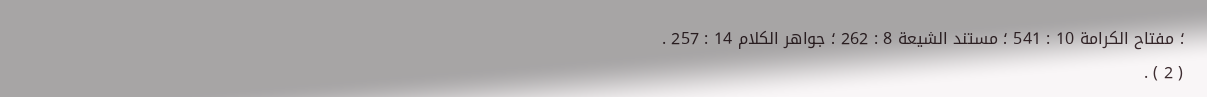؛ مفتاح الكرامة 10 : 541 ؛ مستند الشيعة 8 : 262 ؛ جواهر الكلام 14 : 257 .
( 2 ) .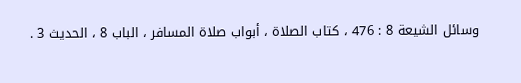وسائل الشيعة 8 : 476 ، كتاب الصلاة ، أبواب صلاة المسافر ، الباب 8 ، الحديث 3 .